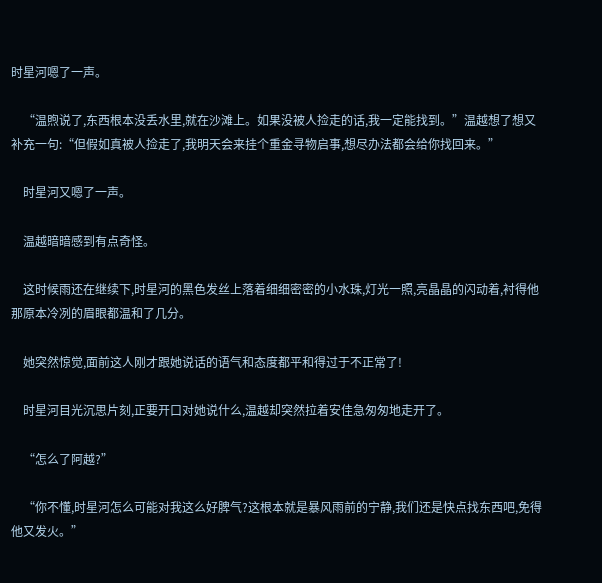时星河嗯了一声。

    “温煦说了,东西根本没丢水里,就在沙滩上。如果没被人捡走的话,我一定能找到。”温越想了想又补充一句:“但假如真被人捡走了,我明天会来挂个重金寻物启事,想尽办法都会给你找回来。”

    时星河又嗯了一声。

    温越暗暗感到有点奇怪。

    这时候雨还在继续下,时星河的黑色发丝上落着细细密密的小水珠,灯光一照,亮晶晶的闪动着,衬得他那原本冷冽的眉眼都温和了几分。

    她突然惊觉,面前这人刚才跟她说话的语气和态度都平和得过于不正常了!

    时星河目光沉思片刻,正要开口对她说什么,温越却突然拉着安佳急匆匆地走开了。

    “怎么了阿越?”

    “你不懂,时星河怎么可能对我这么好脾气?这根本就是暴风雨前的宁静,我们还是快点找东西吧,免得他又发火。”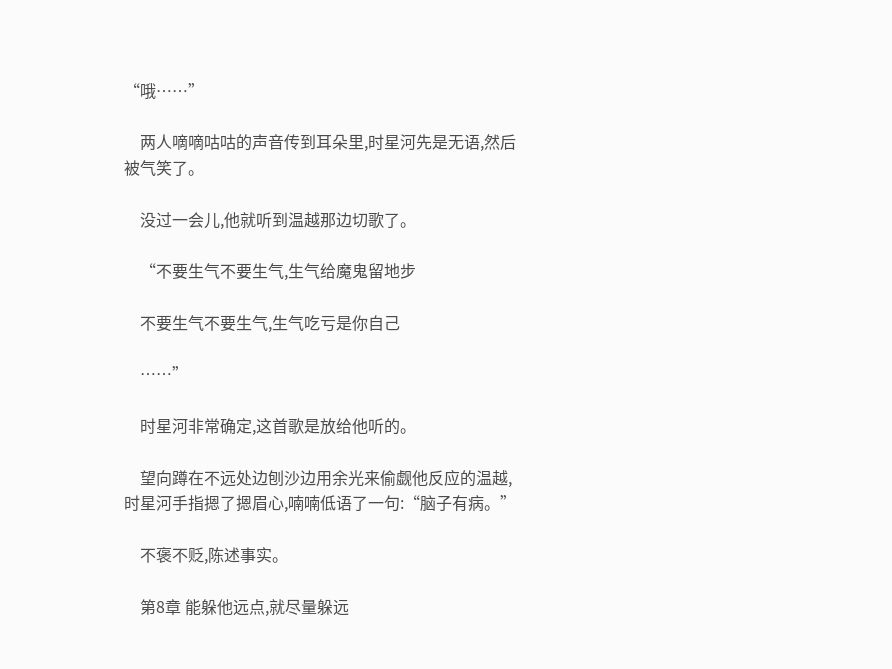“哦……”

    两人嘀嘀咕咕的声音传到耳朵里,时星河先是无语,然后被气笑了。

    没过一会儿,他就听到温越那边切歌了。

    “不要生气不要生气,生气给魔鬼留地步

    不要生气不要生气,生气吃亏是你自己

    ……”

    时星河非常确定,这首歌是放给他听的。

    望向蹲在不远处边刨沙边用余光来偷觑他反应的温越,时星河手指摁了摁眉心,喃喃低语了一句:“脑子有病。”

    不褒不贬,陈述事实。

    第8章 能躲他远点,就尽量躲远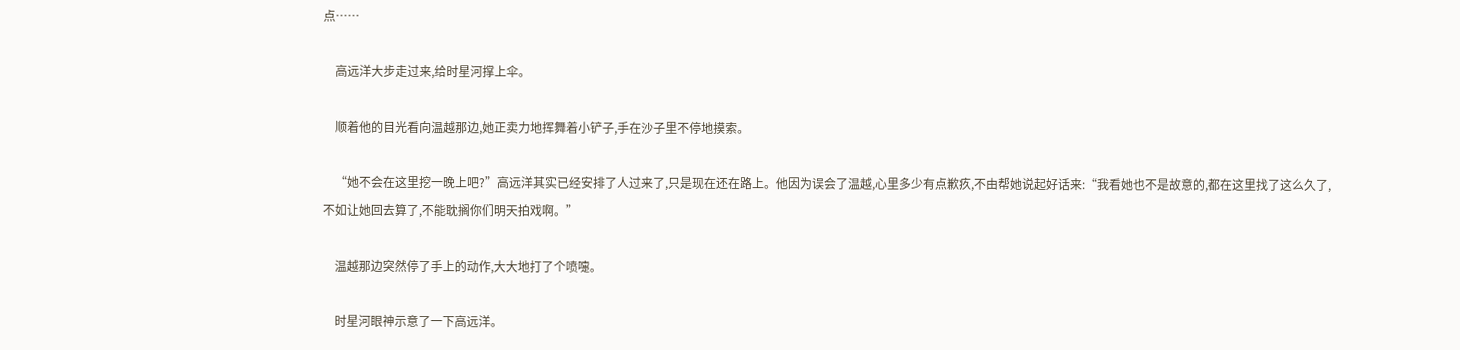点……

    高远洋大步走过来,给时星河撑上伞。

    顺着他的目光看向温越那边,她正卖力地挥舞着小铲子,手在沙子里不停地摸索。

    “她不会在这里挖一晚上吧?”高远洋其实已经安排了人过来了,只是现在还在路上。他因为误会了温越,心里多少有点歉疚,不由帮她说起好话来:“我看她也不是故意的,都在这里找了这么久了,不如让她回去算了,不能耽搁你们明天拍戏啊。”

    温越那边突然停了手上的动作,大大地打了个喷嚏。

    时星河眼神示意了一下高远洋。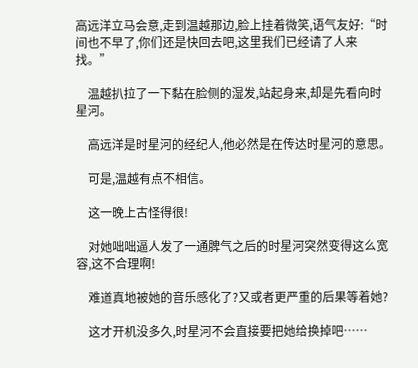高远洋立马会意,走到温越那边,脸上挂着微笑,语气友好:“时间也不早了,你们还是快回去吧,这里我们已经请了人来找。”

    温越扒拉了一下黏在脸侧的湿发,站起身来,却是先看向时星河。

    高远洋是时星河的经纪人,他必然是在传达时星河的意思。

    可是,温越有点不相信。

    这一晚上古怪得很!

    对她咄咄逼人发了一通脾气之后的时星河突然变得这么宽容,这不合理啊!

    难道真地被她的音乐感化了?又或者更严重的后果等着她?

    这才开机没多久,时星河不会直接要把她给换掉吧……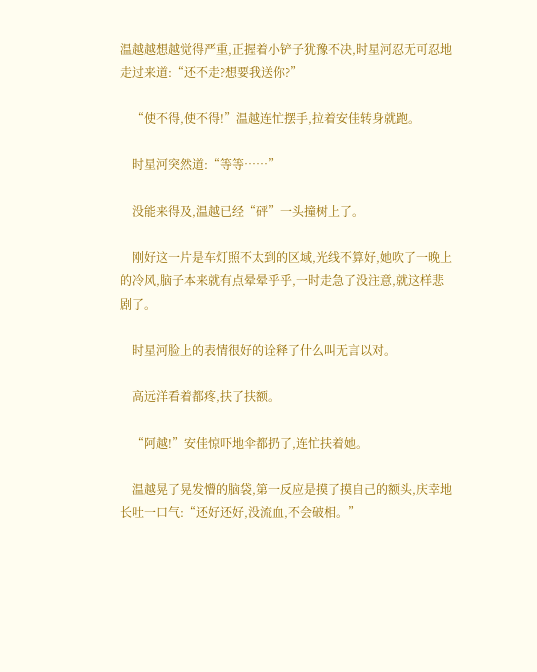温越越想越觉得严重,正握着小铲子犹豫不决,时星河忍无可忍地走过来道:“还不走?想要我送你?”

    “使不得,使不得!”温越连忙摆手,拉着安佳转身就跑。

    时星河突然道:“等等……”

    没能来得及,温越已经“砰”一头撞树上了。

    刚好这一片是车灯照不太到的区域,光线不算好,她吹了一晚上的冷风,脑子本来就有点晕晕乎乎,一时走急了没注意,就这样悲剧了。

    时星河脸上的表情很好的诠释了什么叫无言以对。

    高远洋看着都疼,扶了扶额。

    “阿越!”安佳惊吓地伞都扔了,连忙扶着她。

    温越晃了晃发懵的脑袋,第一反应是摸了摸自己的额头,庆幸地长吐一口气:“还好还好,没流血,不会破相。”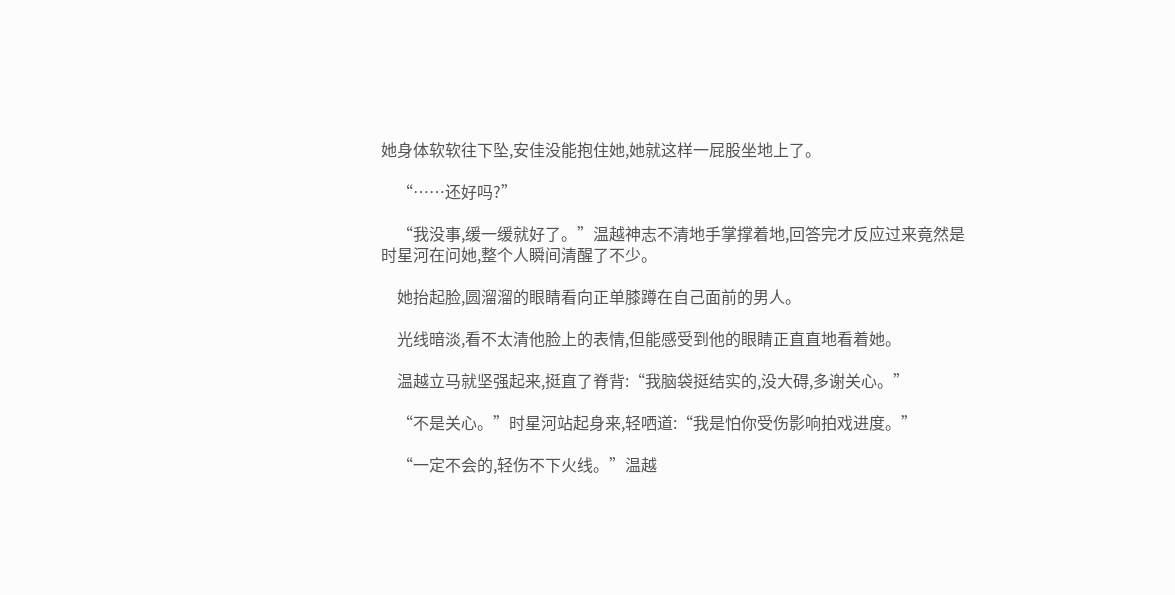她身体软软往下坠,安佳没能抱住她,她就这样一屁股坐地上了。

    “……还好吗?”

    “我没事,缓一缓就好了。”温越神志不清地手掌撑着地,回答完才反应过来竟然是时星河在问她,整个人瞬间清醒了不少。

    她抬起脸,圆溜溜的眼睛看向正单膝蹲在自己面前的男人。

    光线暗淡,看不太清他脸上的表情,但能感受到他的眼睛正直直地看着她。

    温越立马就坚强起来,挺直了脊背:“我脑袋挺结实的,没大碍,多谢关心。”

    “不是关心。”时星河站起身来,轻哂道:“我是怕你受伤影响拍戏进度。”

    “一定不会的,轻伤不下火线。”温越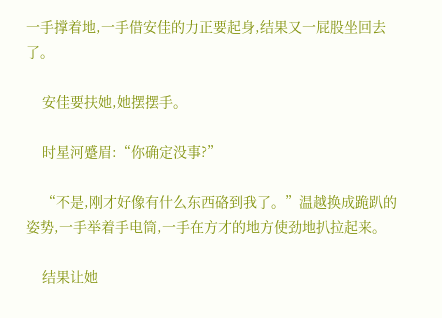一手撑着地,一手借安佳的力正要起身,结果又一屁股坐回去了。

    安佳要扶她,她摆摆手。

    时星河蹙眉:“你确定没事?”

    “不是,刚才好像有什么东西硌到我了。”温越换成跪趴的姿势,一手举着手电筒,一手在方才的地方使劲地扒拉起来。

    结果让她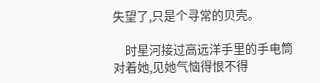失望了,只是个寻常的贝壳。

    时星河接过高远洋手里的手电筒对着她,见她气恼得恨不得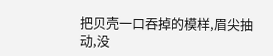把贝壳一口吞掉的模样,眉尖抽动,没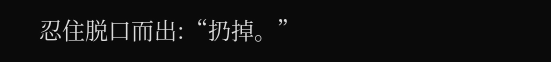忍住脱口而出:“扔掉。”